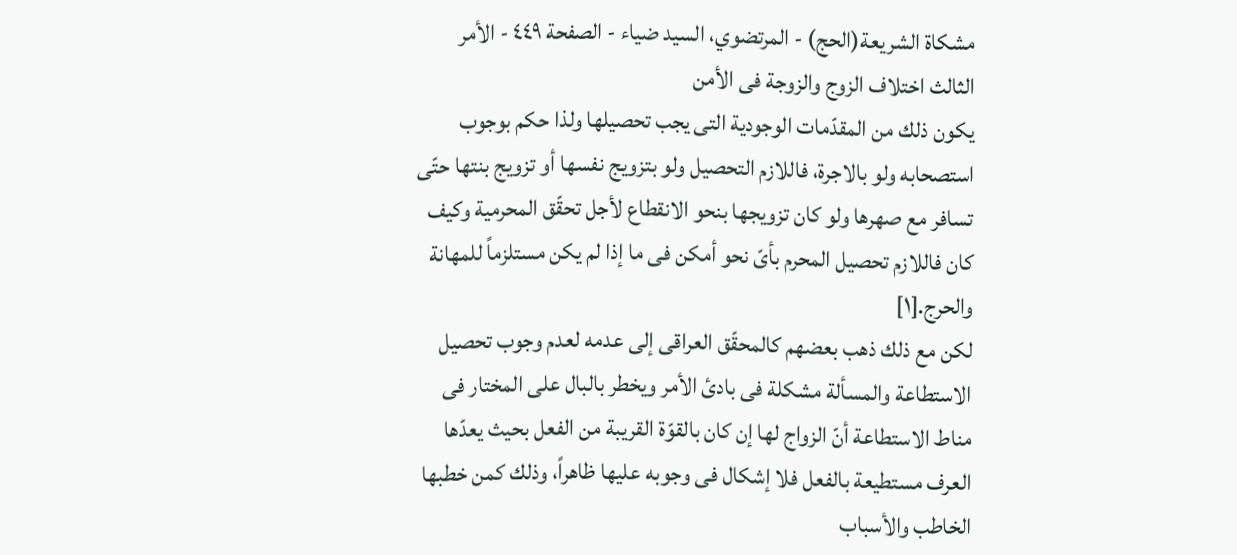مشكاة الشريعة(الحج) - المرتضوي، السيد ضياء - الصفحة ٤٤٩ - الأمر الثالث اختلاف الزوج والزوجة فى الأمن
يكون ذلك من المقدّمات الوجودية التى يجب تحصيلها ولذا حكم بوجوب استصحابه ولو بالاجرة، فاللازم التحصيل ولو بتزويج نفسها أو تزويج بنتها حتّى تسافر مع صهرها ولو كان تزويجها بنحو الانقطاع لأجل تحقّق المحرمية وكيف كان فاللازم تحصيل المحرم بأىّ نحو أمكن فى ما إذا لم يكن مستلزماً للمهانة والحرج.[١]
لكن مع ذلك ذهب بعضهم كالمحقّق العراقى إلى عدمه لعدم وجوب تحصيل الاستطاعة والمسألة مشكلة فى بادئ الأمر ويخطر بالبال على المختار فى مناط الاستطاعة أنّ الزواج لها إن كان بالقوّة القريبة من الفعل بحيث يعدّها العرف مستطيعة بالفعل فلا إشكال فى وجوبه عليها ظاهراً، وذلك كمن خطبها الخاطب والأسباب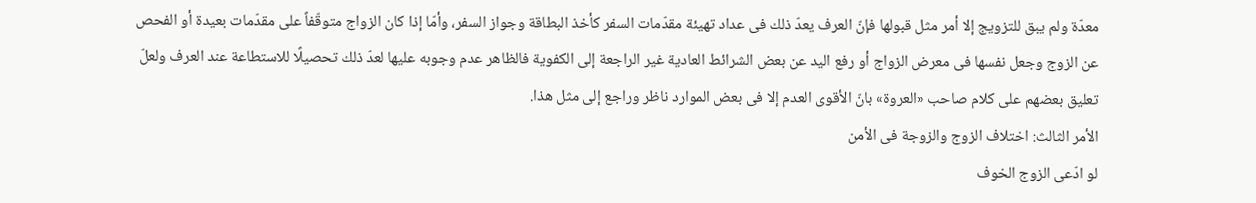معدّة ولم يبق للتزويج إلا أمر مثل قبولها فإنّ العرف يعدّ ذلك فى عداد تهيئة مقدّمات السفر كأخذ البطاقة وجواز السفر، وأمّا إذا كان الزواج متوقّفاً على مقدّمات بعيدة أو الفحص عن الزوج وجعل نفسها فى معرض الزواج أو رفع اليد عن بعض الشرائط العادية غير الراجعة إلى الكفوية فالظاهر عدم وجوبه عليها لعدّ ذلك تحصيلًا للاستطاعة عند العرف ولعلّ تعليق بعضهم على كلام صاحب «العروة» بانّ الأقوى العدم إلا فى بعض الموارد ناظر وراجع إلى مثل هذا.
الأمر الثالث: اختلاف الزوج والزوجة فى الأمن
لو ادّعى الزوج الخوف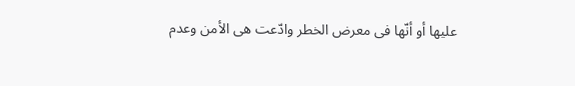عليها أو أنّها فى معرض الخطر وادّعت هى الأمن وعدم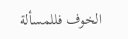الخوف فللمسألة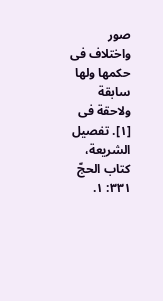صور واختلاف فى حكمها ولها سابقة ولاحقة فى
[١]. تفصيل الشريعة، كتاب الحجّ ٣٣١: ١.